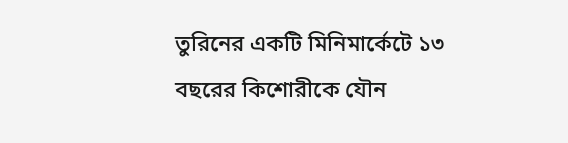তুরিনের একটি মিনিমার্কেটে ১৩ বছরের কিশোরীকে যৌন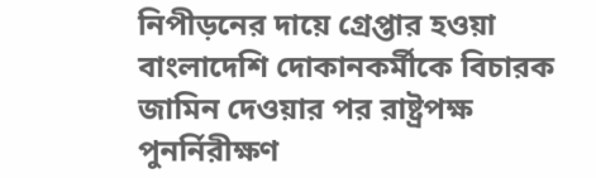নিপীড়নের দায়ে গ্রেপ্তার হওয়া বাংলাদেশি দোকানকর্মীকে বিচারক জামিন দেওয়ার পর রাষ্ট্রপক্ষ পুনর্নিরীক্ষণ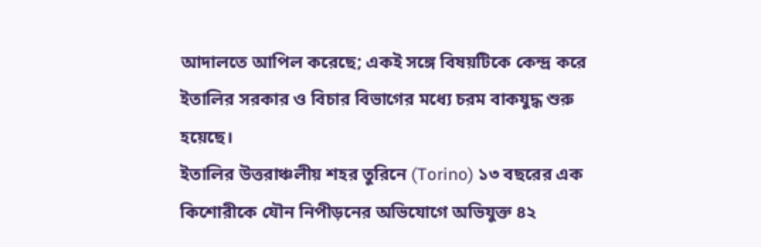আদালতে আপিল করেছে; একই সঙ্গে বিষয়টিকে কেন্দ্র করে ইতালির সরকার ও বিচার বিভাগের মধ্যে চরম বাকযুদ্ধ শুরু হয়েছে।
ইতালির উত্তরাঞ্চলীয় শহর তুরিনে (Torino) ১৩ বছরের এক কিশোরীকে যৌন নিপীড়নের অভিযোগে অভিযুক্ত ৪২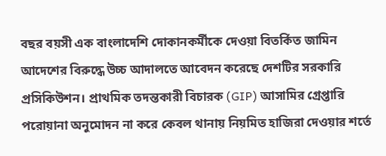বছর বয়সী এক বাংলাদেশি দোকানকর্মীকে দেওয়া বিতর্কিত জামিন আদেশের বিরুদ্ধে উচ্চ আদালতে আবেদন করেছে দেশটির সরকারি প্রসিকিউশন। প্রাথমিক তদন্তকারী বিচারক (GIP) আসামির গ্রেপ্তারি পরোয়ানা অনুমোদন না করে কেবল থানায় নিয়মিত হাজিরা দেওয়ার শর্তে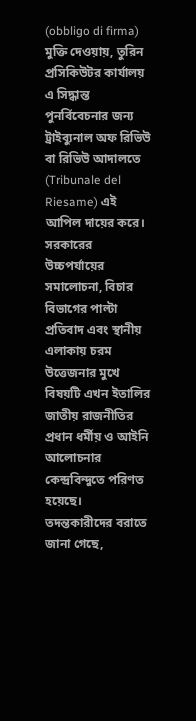(obbligo di firma) মুক্তি দেওয়ায়, তুরিন প্রসিকিউটর কার্যালয় এ সিদ্ধান্ত পুনর্বিবেচনার জন্য ট্রাইব্যুনাল অফ রিভিউ বা রিভিউ আদালতে (Tribunale del Riesame) এই আপিল দায়ের করে। সরকারের উচ্চপর্যায়ের সমালোচনা, বিচার বিভাগের পাল্টা প্রতিবাদ এবং স্থানীয় এলাকায় চরম উত্তেজনার মুখে বিষয়টি এখন ইতালির জাতীয় রাজনীতির প্রধান ধর্মীয় ও আইনি আলোচনার কেন্দ্রবিন্দুতে পরিণত হয়েছে।
তদন্তকারীদের বরাতে জানা গেছে,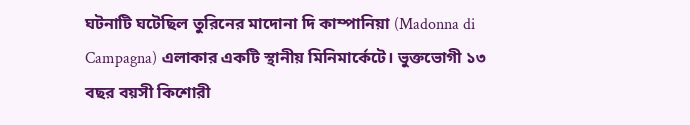ঘটনাটি ঘটেছিল তুরিনের মাদোনা দি কাম্পানিয়া (Madonna di Campagna) এলাকার একটি স্থানীয় মিনিমার্কেটে। ভুক্তভোগী ১৩ বছর বয়সী কিশোরী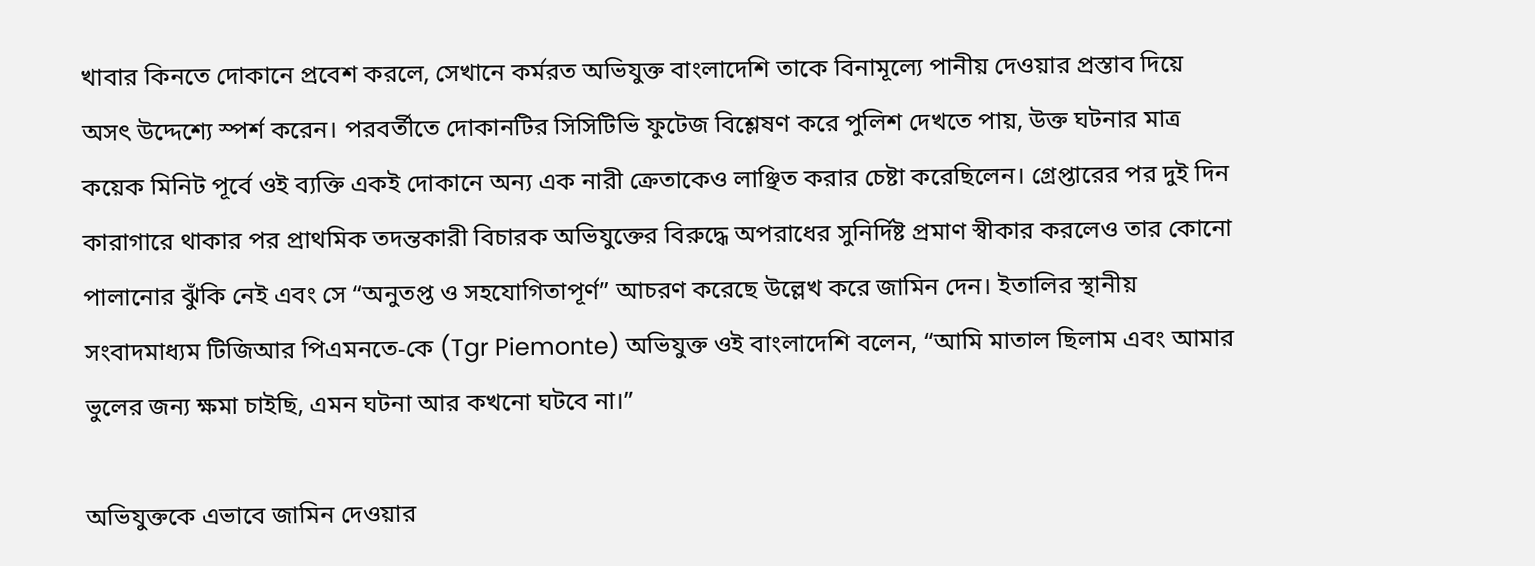খাবার কিনতে দোকানে প্রবেশ করলে, সেখানে কর্মরত অভিযুক্ত বাংলাদেশি তাকে বিনামূল্যে পানীয় দেওয়ার প্রস্তাব দিয়ে অসৎ উদ্দেশ্যে স্পর্শ করেন। পরবর্তীতে দোকানটির সিসিটিভি ফুটেজ বিশ্লেষণ করে পুলিশ দেখতে পায়, উক্ত ঘটনার মাত্র কয়েক মিনিট পূর্বে ওই ব্যক্তি একই দোকানে অন্য এক নারী ক্রেতাকেও লাঞ্ছিত করার চেষ্টা করেছিলেন। গ্রেপ্তারের পর দুই দিন কারাগারে থাকার পর প্রাথমিক তদন্তকারী বিচারক অভিযুক্তের বিরুদ্ধে অপরাধের সুনির্দিষ্ট প্রমাণ স্বীকার করলেও তার কোনো পালানোর ঝুঁকি নেই এবং সে “অনুতপ্ত ও সহযোগিতাপূর্ণ” আচরণ করেছে উল্লেখ করে জামিন দেন। ইতালির স্থানীয় সংবাদমাধ্যম টিজিআর পিএমনতে-কে (Tgr Piemonte) অভিযুক্ত ওই বাংলাদেশি বলেন, “আমি মাতাল ছিলাম এবং আমার ভুলের জন্য ক্ষমা চাইছি, এমন ঘটনা আর কখনো ঘটবে না।”

অভিযুক্তকে এভাবে জামিন দেওয়ার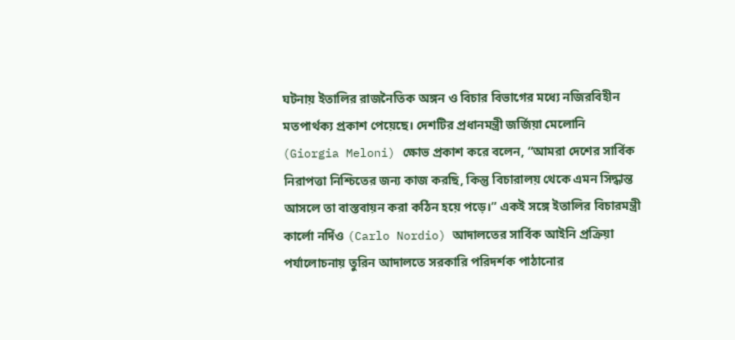ঘটনায় ইতালির রাজনৈতিক অঙ্গন ও বিচার বিভাগের মধ্যে নজিরবিহীন মতপার্থক্য প্রকাশ পেয়েছে। দেশটির প্রধানমন্ত্রী জর্জিয়া মেলোনি (Giorgia Meloni) ক্ষোভ প্রকাশ করে বলেন, “আমরা দেশের সার্বিক নিরাপত্তা নিশ্চিতের জন্য কাজ করছি, কিন্তু বিচারালয় থেকে এমন সিদ্ধান্ত আসলে তা বাস্তবায়ন করা কঠিন হয়ে পড়ে।” একই সঙ্গে ইতালির বিচারমন্ত্রী কার্লো নর্দিও (Carlo Nordio) আদালতের সার্বিক আইনি প্রক্রিয়া পর্যালোচনায় তুরিন আদালতে সরকারি পরিদর্শক পাঠানোর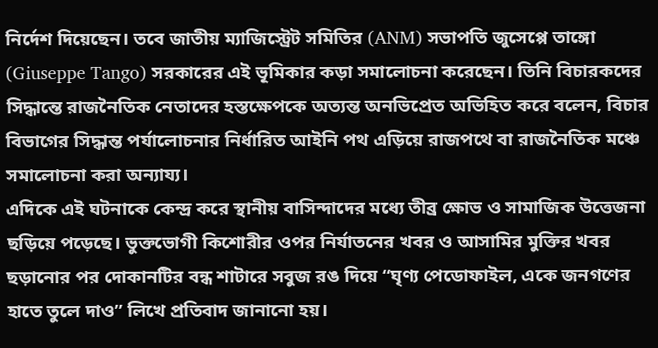নির্দেশ দিয়েছেন। তবে জাতীয় ম্যাজিস্ট্রেট সমিতির (ANM) সভাপতি জুসেপ্পে তাঙ্গো (Giuseppe Tango) সরকারের এই ভূমিকার কড়া সমালোচনা করেছেন। তিনি বিচারকদের সিদ্ধান্তে রাজনৈতিক নেতাদের হস্তক্ষেপকে অত্যন্ত অনভিপ্রেত অভিহিত করে বলেন, বিচার বিভাগের সিদ্ধান্ত পর্যালোচনার নির্ধারিত আইনি পথ এড়িয়ে রাজপথে বা রাজনৈতিক মঞ্চে সমালোচনা করা অন্যায্য।
এদিকে এই ঘটনাকে কেন্দ্র করে স্থানীয় বাসিন্দাদের মধ্যে তীব্র ক্ষোভ ও সামাজিক উত্তেজনা ছড়িয়ে পড়েছে। ভুক্তভোগী কিশোরীর ওপর নির্যাতনের খবর ও আসামির মুক্তির খবর ছড়ানোর পর দোকানটির বন্ধ শাটারে সবুজ রঙ দিয়ে “ঘৃণ্য পেডোফাইল, একে জনগণের হাতে তুলে দাও” লিখে প্রতিবাদ জানানো হয়।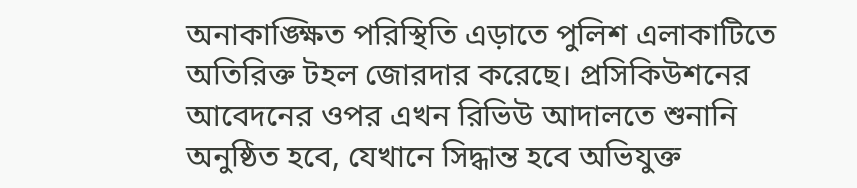অনাকাঙ্ক্ষিত পরিস্থিতি এড়াতে পুলিশ এলাকাটিতে অতিরিক্ত টহল জোরদার করেছে। প্রসিকিউশনের আবেদনের ওপর এখন রিভিউ আদালতে শুনানি অনুষ্ঠিত হবে, যেখানে সিদ্ধান্ত হবে অভিযুক্ত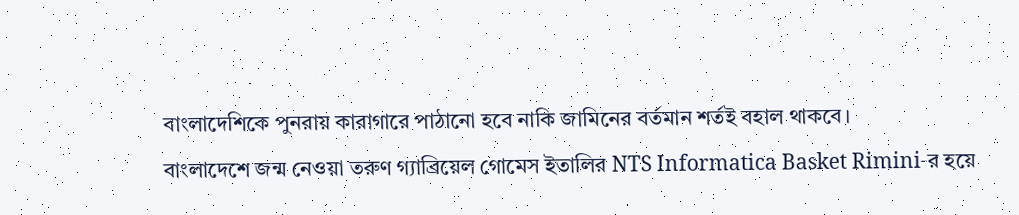বাংলাদেশিকে পুনরায় কারাগারে পাঠানো হবে নাকি জামিনের বর্তমান শর্তই বহাল থাকবে।
বাংলাদেশে জন্ম নেওয়া তরুণ গ্যাব্রিয়েল গোমেস ইতালির NTS Informatica Basket Rimini-র হয়ে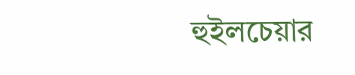হুইলচেয়ার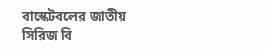বাস্কেটবলের জাতীয় সিরিজ বি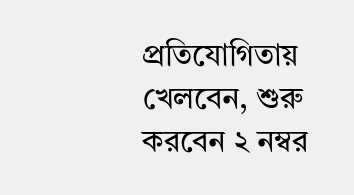প্রতিযোগিতায় খেলবেন, শুরু করবেন ২ নম্বর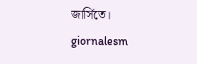জার্সিতে।
giornalesm